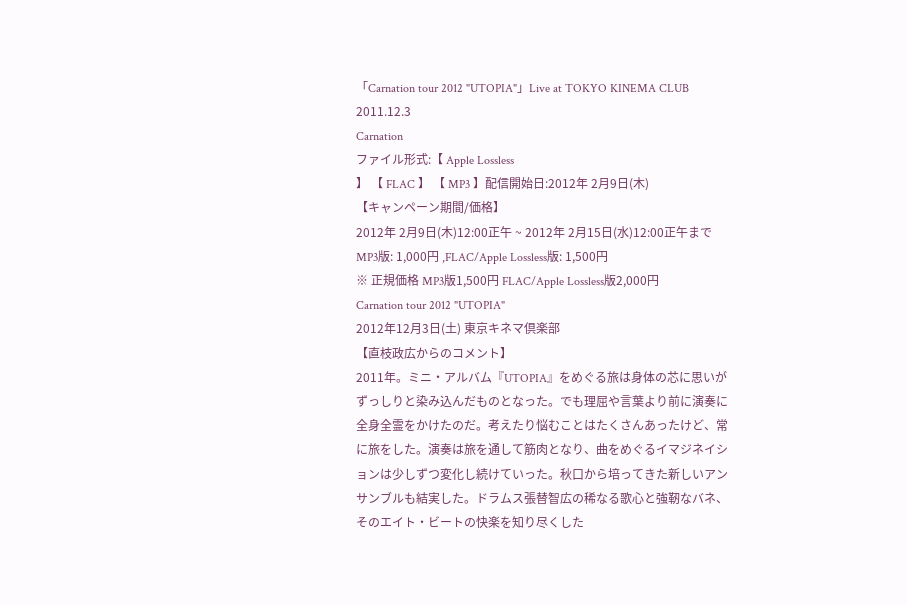「Carnation tour 2012 "UTOPIA"」Live at TOKYO KINEMA CLUB 2011.12.3
Carnation
ファイル形式:【 Apple Lossless
】 【 FLAC 】 【 MP3 】配信開始日:2012年 2月9日(木)
【キャンペーン期間/価格】
2012年 2月9日(木)12:00正午 ~ 2012年 2月15日(水)12:00正午まで
MP3版: 1,000円 ,FLAC/Apple Lossless版: 1,500円
※ 正規価格 MP3版1,500円 FLAC/Apple Lossless版2,000円
Carnation tour 2012 "UTOPIA"
2012年12月3日(土) 東京キネマ倶楽部
【直枝政広からのコメント】
2011年。ミニ・アルバム『UTOPIA』をめぐる旅は身体の芯に思いがずっしりと染み込んだものとなった。でも理屈や言葉より前に演奏に全身全霊をかけたのだ。考えたり悩むことはたくさんあったけど、常に旅をした。演奏は旅を通して筋肉となり、曲をめぐるイマジネイションは少しずつ変化し続けていった。秋口から培ってきた新しいアンサンブルも結実した。ドラムス張替智広の稀なる歌心と強靭なバネ、そのエイト・ビートの快楽を知り尽くした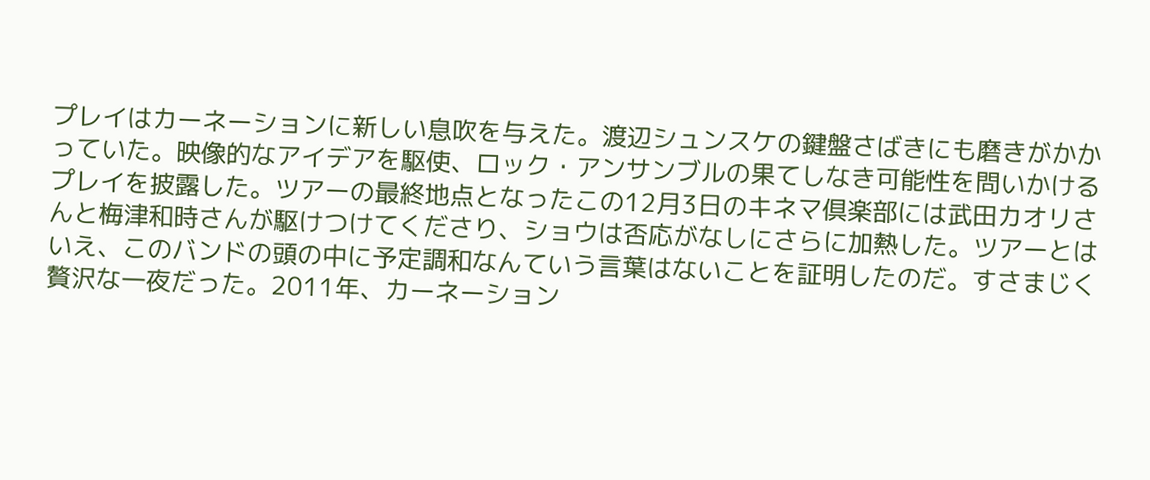プレイはカーネーションに新しい息吹を与えた。渡辺シュンスケの鍵盤さばきにも磨きがかかっていた。映像的なアイデアを駆使、ロック・アンサンブルの果てしなき可能性を問いかけるプレイを披露した。ツアーの最終地点となったこの12月3日のキネマ倶楽部には武田カオリさんと梅津和時さんが駆けつけてくださり、ショウは否応がなしにさらに加熱した。ツアーとはいえ、このバンドの頭の中に予定調和なんていう言葉はないことを証明したのだ。すさまじく贅沢な一夜だった。2011年、カーネーション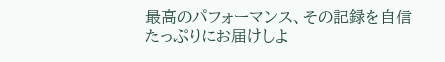最高のパフォーマンス、その記録を自信たっぷりにお届けしよ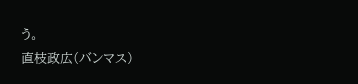う。
直枝政広(バンマス)